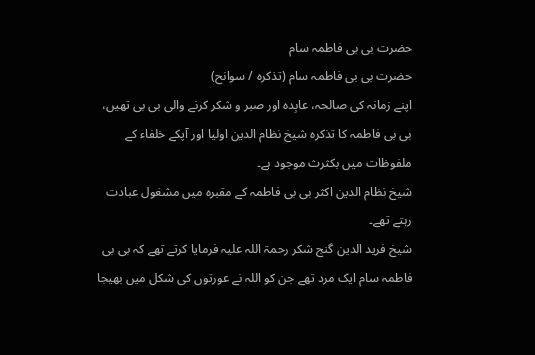حضرت بی بی فاطمہ سام
حضرت بی بی فاطمہ سام (تذکرہ / سوانح)
اپنے زمانہ کی صالحہ، عابِدہ اور صبر و شکر کرنے والی بی بی تھیں، بی بی فاطمہ کا تذکرہ شیخ نظام الدین اولیا اور آپکے خلفاء کے ملفوظات میں بکثرث موجود ہے۔
شیخ نظام الدین اکثر بی بی فاطمہ کے مقبرہ میں مشغول عبادت رہتے تھے۔
شیخ فرید الدین گنج شکر رحمۃ اللہ علیہ فرمایا کرتے تھے کہ بی بی فاطمہ سام ایک مرد تھے جن کو اللہ نے عورتوں کی شکل میں بھیجا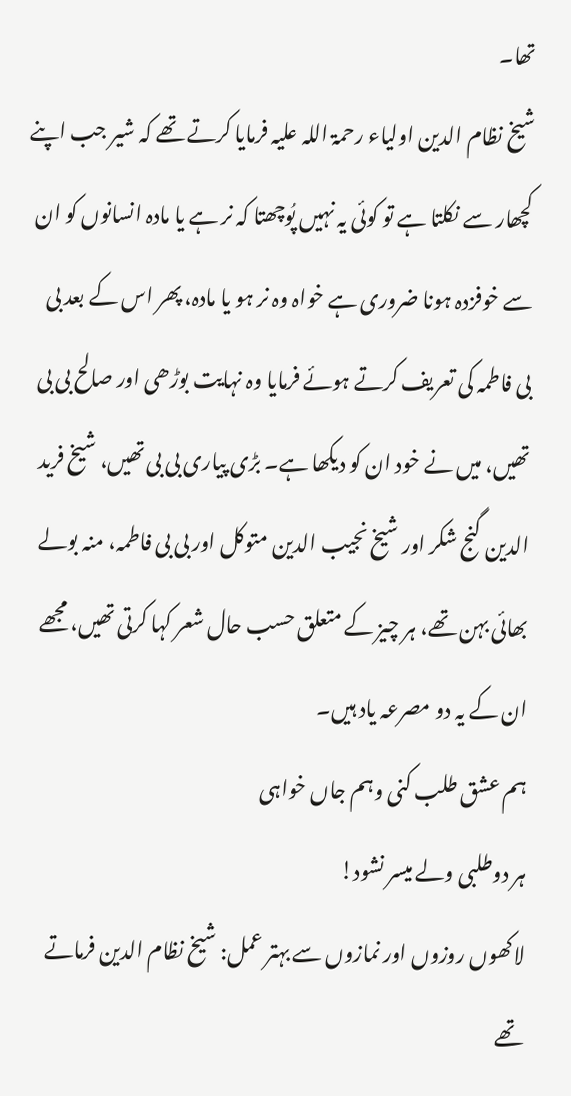تھا۔
شیخ نظام الدین اولیاء رحمۃ اللہ علیہ فرمایا کرتے تھے کہ شیر جب اپنے کچھار سے نکلتا ہے تو کوئی یہ نہیں پُوچھتا کہ نر ہے یا مادہ انسانوں کو ان سے خوفزدہ ہونا ضروری ہے خواہ وہ نر ہو یا مادہ، پھر اس کے بعد بی بی فاطمہ کی تعریف کرتے ہوئے فرمایا وہ نہایت بوڑھی اور صالح بی بی تھیں، میں نے خود ان کو دیکھا ہے۔ بڑی پیاری بی بی تھیں، شیخ فرید الدین گنج شکر اور شیخ نجیب الدین متوکل اور بی بی فاطمہ، منہ بولے بھائی بہن تھے، ہر چیز کے متعلق حسب حال شعر کہا کرتی تھیں، مجھے ان کے یہ دو مصرعہ یاد ہیں۔
ہم عشق طلب کنی وہم جاں خواہی
ہر دوطلبی ولے میسر نشود!
لاکھوں روزوں اور نمازوں سے بہتر عمل: شیخ نظام الدین فرماتے تھے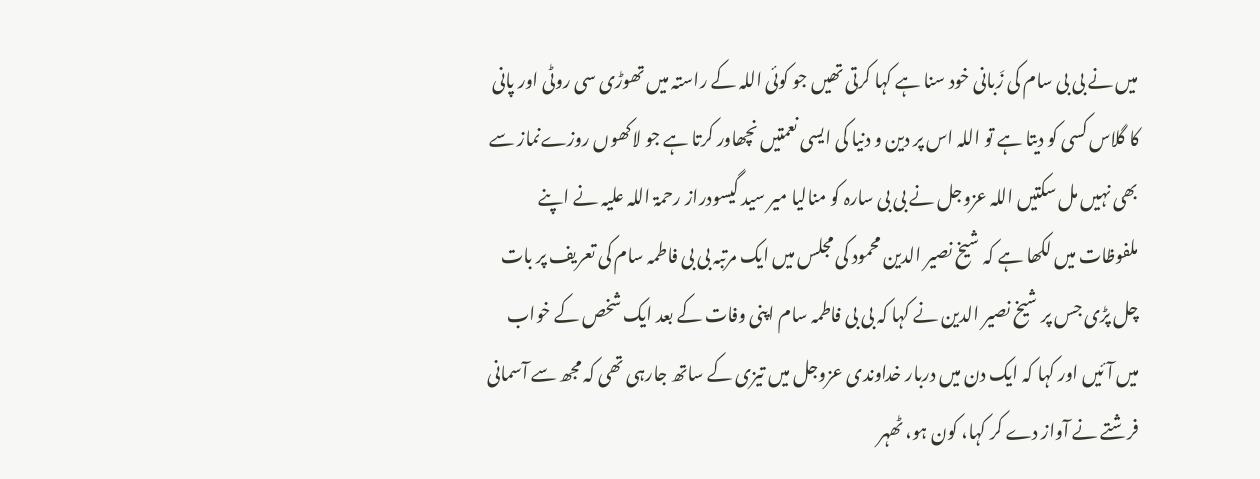میں نے بی بی سام کی زَبانی خود سنا ہے کہا کرتی تھیں جو کوئی اللہ کے راستہ میں تھوڑی سی روٹی اور پانی کا گلاس کسی کو دیتا ہے تو اللہ اس پر دین و دنیا کی ایسی نعمتیں نچھاور کرتا ہے جو لاکھوں روزےنماز سے بھی نہیں مل سکتیں اللہ عزوجل نے بی بی سارہ کو منالیا میر سید گیسودراز رحمۃ اللہ علیہ نے اپنے ملفوظات میں لکھا ہے کہ شیخ نصیر الدین محمود کی مجلس میں ایک مرتبہ بی بی فاطمہ سام کی تعریف پر بات چل پڑی جس پر شیخ نصیر الدین نے کہا کہ بی بی فاطمہ سام اپنی وفات کے بعد ایک شخص کے خواب میں آئیں اور کہا کہ ایک دن میں دربار خداوندی عزوجل میں تیزی کے ساتھ جارہی تھی کہ مجھ سے آسمانی فرشتے نے آواز دے کر کہا، کون ہو، ٹھہر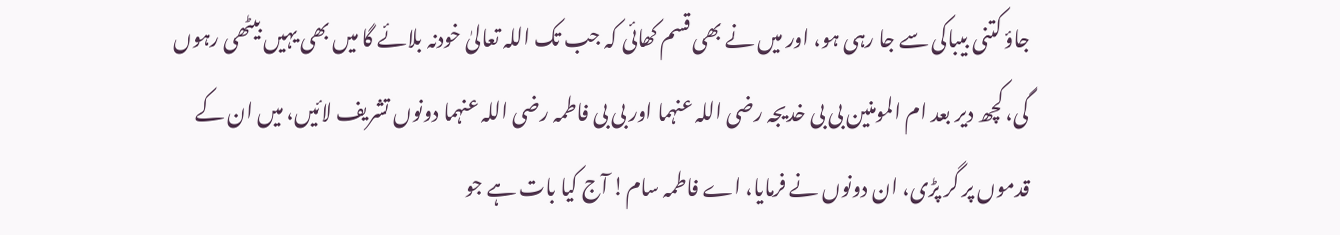جاؤ کتنی بیباکی سے جا رہی ہو، اور میں نے بھی قسم کھائی کہ جب تک اللہ تعالیٰ خودنہ بلائے گا میں بھی یہیں بیٹھی رہوں گی، کچھ دیر بعد ام المومنین بی بی خدیجہ رضی اللہ عنہما اور بی بی فاطمہ رضی اللہ عنہما دونوں تشریف لائیں، میں ان کے قدموں پر گر پڑی، ان دونوں نے فرمایا، اے فاطمہ سام! آج کیا بات ہے جو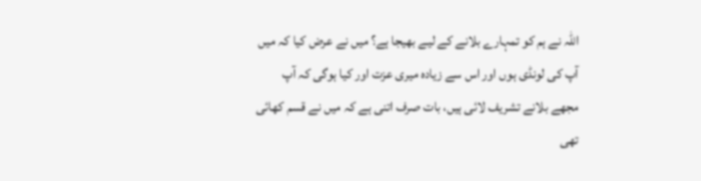اللہ نے ہم کو تمہارے بلانے کے لیے بھیجا ہے؟ میں نے عرض کیا کہ میں آپ کی لونڈی ہوں اور اس سے زیادہ میری عزت اور کیا ہوگی کہ آپ مجھے بلانے تشریف لائی ہیں، بات صرف اتنی ہے کہ میں نے قسم کھائی تھی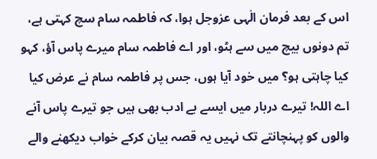اس کے بعد فرمان الٰہی عزوجل ہوا، کہ فاطمہ سام سچ کہتی ہے، تم دونوں بیچ میں سے ہٹو، اور اے فاطمہ سام میرے پاس آؤ، کہو کیا چاہتی ہو؟ میں خود آیا ہوں، جس پر فاطمہ سام نے عرض کیا اے اللہ! تیرے دربار میں ایسے بے ادب بھی ہیں جو تیرے پاس آنے والوں کو پہنچانتے تک نہیں یہ قصہ بیان کرکے خواب دیکھنے والے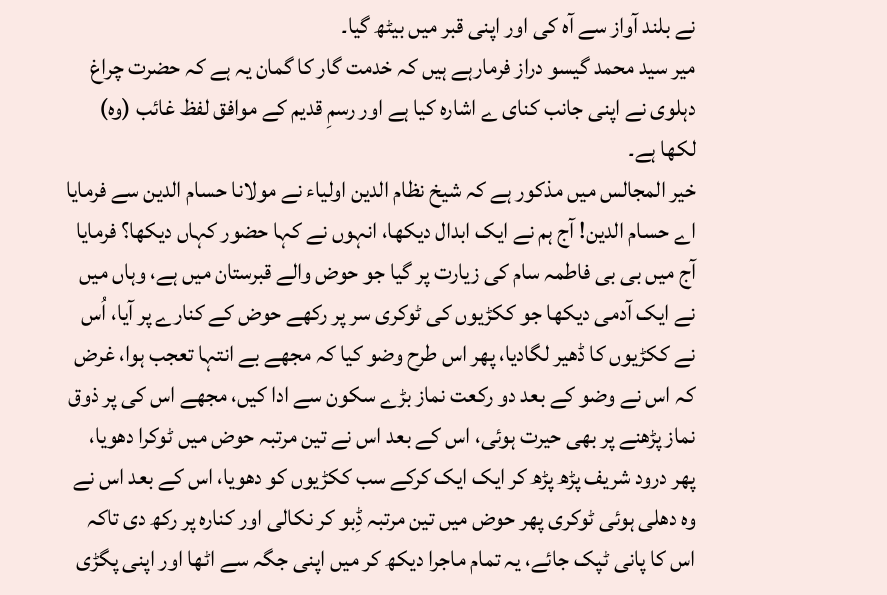نے بلند آواز سے آہ کی اور اپنی قبر میں بیٹھ گیا۔
میر سید محمد گیسو دراز فرمارہے ہیں کہ خدمت گار کا گمان یہ ہے کہ حضرت چراغ دہلوی نے اپنی جانب کنای ے اشارہ کیا ہے اور رسمِ قدیم کے موافق لفظ غائب (وہ) لکھا ہے۔
خیر المجالس میں مذکور ہے کہ شیخ نظام الدین اولیاء نے مولانا حسام الدین سے فرمایا اے حسام الدین! آج ہم نے ایک ابدال دیکھا، انہوں نے کہا حضور کہاں دیکھا؟ فرمایا آج میں بی بی فاطمہ سام کی زیارت پر گیا جو حوض والے قبرستان میں ہے، وہاں میں نے ایک آدمی دیکھا جو ککڑیوں کی ٹوکری سر پر رکھے حوض کے کنارے پر آیا، اُس نے ککڑیوں کا ڈھیر لگادیا، پھر اس طرح وضو کیا کہ مجھے بے انتہا تعجب ہوا، غرض کہ اس نے وضو کے بعد دو رکعت نماز بڑے سکون سے ادا کیں، مجھے اس کی پر ذوق نماز پڑھنے پر بھی حیرت ہوئی، اس کے بعد اس نے تین مرتبہ حوض میں ٹوکرا دھویا، پھر درود شریف پڑھ پڑھ کر ایک ایک کرکے سب ککڑیوں کو دھویا، اس کے بعد اس نے وہ دھلی ہوئی ٹوکری پھر حوض میں تین مرتبہ ڈِبو کر نکالی اور کنارہ پر رکھ دی تاکہ اس کا پانی ٹپک جائے، یہ تمام ماجرا دیکھ کر میں اپنی جگہ سے اٹھا اور اپنی پگڑی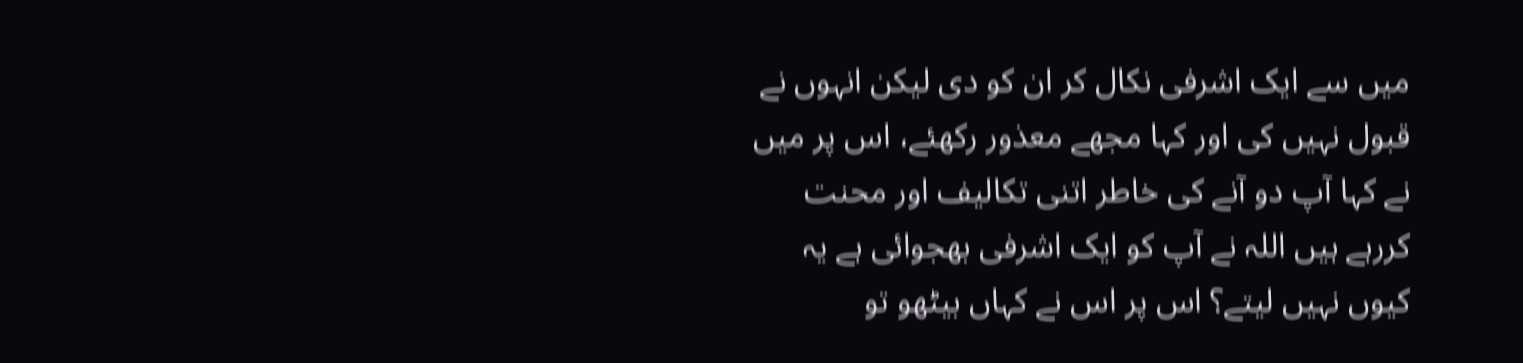میں سے ایک اشرفی نکال کر ان کو دی لیکن انہوں نے قبول نہیں کی اور کہا مجھے معذور رکھئے، اس پر میں نے کہا آپ دو آنے کی خاطر اتنی تکالیف اور محنت کررہے ہیں اللہ نے آپ کو ایک اشرفی بھجوائی ہے یہ کیوں نہیں لیتے؟ اس پر اس نے کہاں بیٹھو تو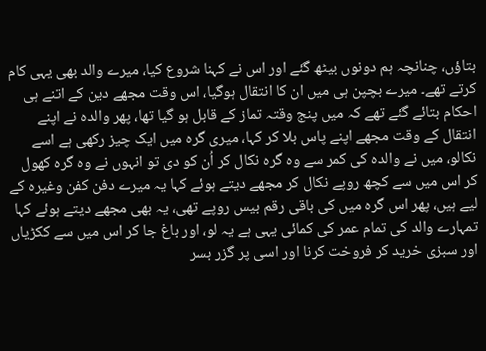بتاؤں، چنانچہ ہم دونوں بیٹھ گئے اور اس نے کہنا شروع کیا، میرے والد بھی یہی کام کرتے تھے۔ میرے بچپن ہی میں ان کا انتقال ہوگیا، اس وقت مجھے دین کے اتنے ہی احکام بتائے گئے تھے کہ میں پنج وقتہ تماز کے قابل ہو گیا تھا، پھر والدہ نے اپنے انتقال کے وقت مجھے اپنے پاس بلا کر کہا، میری گرہ میں ایک چیز رکھی ہے اسے نکالو، میں نے والدہ کی کمر سے وہ گرہ نکال کر اُن کو دی تو انہوں نے وہ گرہ کھول کر اس میں سے کچھ روپے نکال کر مجھے دیتے ہوئے کہا یہ میرے دفن کفن وغیرہ کے لیے ہیں، پھر اس گرہ میں کی باقی رقم بیس روپے تھی، یہ بھی مجھے دیتے ہوئے کہا تمہارے والد کی تمام عمر کی کمائی یہی ہے یہ لو، اور باغ جا کر اس میں سے ککڑیاں اور سبزی خرید کر فروخت کرنا اور اسی پر گزر بسر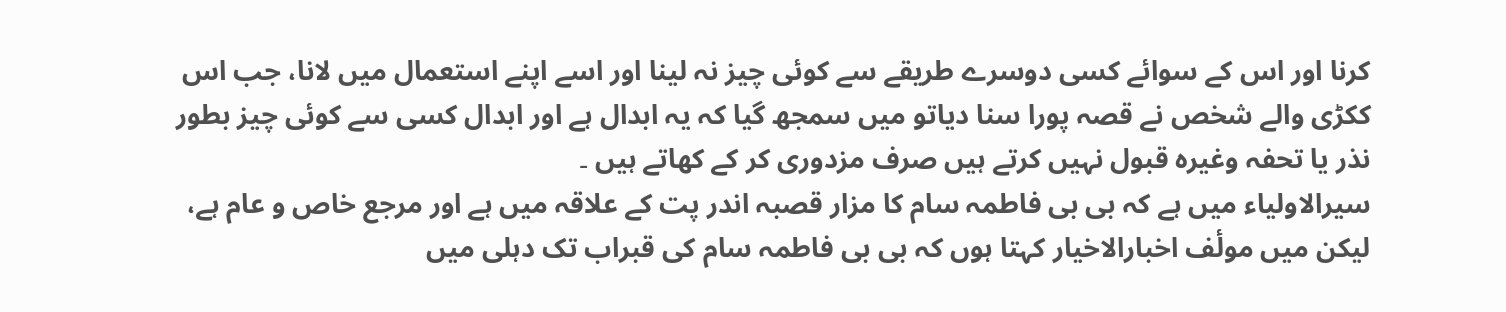کرنا اور اس کے سوائے کسی دوسرے طریقے سے کوئی چیز نہ لینا اور اسے اپنے استعمال میں لانا، جب اس ککڑی والے شخص نے قصہ پورا سنا دیاتو میں سمجھ گیا کہ یہ ابدال ہے اور ابدال کسی سے کوئی چیز بطور نذر یا تحفہ وغیرہ قبول نہیں کرتے ہیں صرف مزدوری کر کے کھاتے ہیں ۔
سیرالاولیاء میں ہے کہ بی بی فاطمہ سام کا مزار قصبہ اندر پت کے علاقہ میں ہے اور مرجع خاص و عام ہے، لیکن میں مولٔف اخبارالاخیار کہتا ہوں کہ بی بی فاطمہ سام کی قبراب تک دہلی میں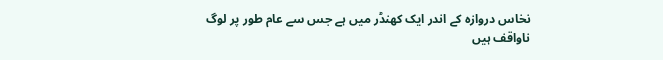نخاس دروازہ کے اندر ایک کھنڈر میں ہے جس سے عام طور پر لوگ ناواقف ہیں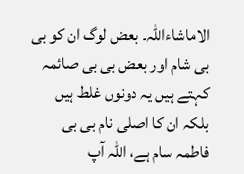الاماشاءاللہ۔ بعض لوگ ان کو بی بی شام اور بعض بی بی صائمہ کہتے ہیں یہ دونوں غلط ہیں بلکہ ان کا اصلی نام بی بی فاطمہ سام ہے، اللہ آپ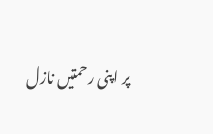پر اپنی رحمتیں نازل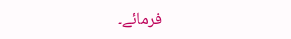فرمائے۔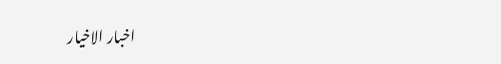اخبار الاخیار